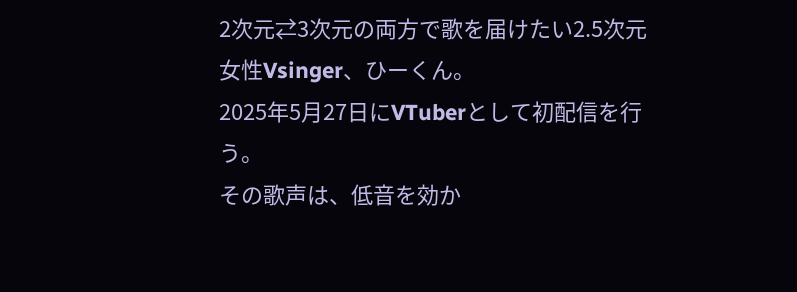2次元⇄3次元の両方で歌を届けたい2.5次元女性Vsinger、ひーくん。
2025年5月27日にVTuberとして初配信を行う。
その歌声は、低音を効か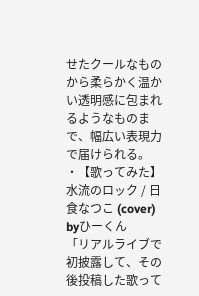せたクールなものから柔らかく温かい透明感に包まれるようなものまで、幅広い表現力で届けられる。
・【歌ってみた】水流のロック / 日食なつこ (cover) byひーくん
「リアルライブで初披露して、その後投稿した歌って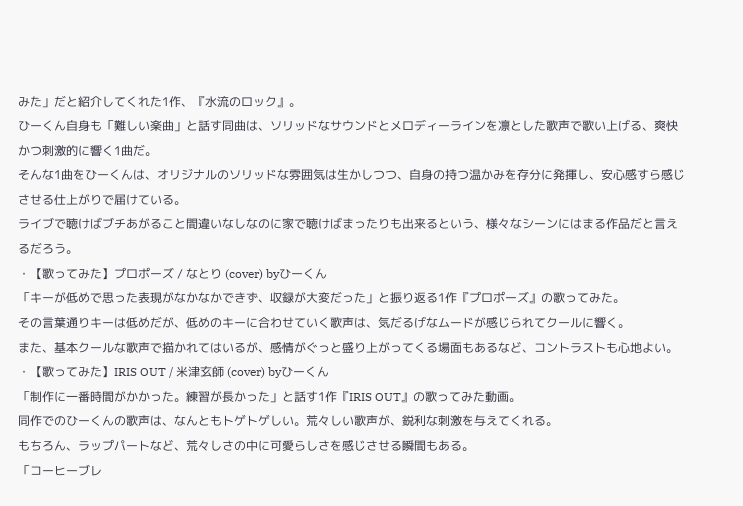みた」だと紹介してくれた1作、『水流のロック』。
ひーくん自身も「難しい楽曲」と話す同曲は、ソリッドなサウンドとメロディーラインを凛とした歌声で歌い上げる、爽快かつ刺激的に響く1曲だ。
そんな1曲をひーくんは、オリジナルのソリッドな雰囲気は生かしつつ、自身の持つ温かみを存分に発揮し、安心感すら感じさせる仕上がりで届けている。
ライブで聴けばブチあがること間違いなしなのに家で聴けばまったりも出来るという、様々なシーンにはまる作品だと言えるだろう。
・【歌ってみた】プロポーズ / なとり (cover) byひーくん
「キーが低めで思った表現がなかなかできず、収録が大変だった」と振り返る1作『プロポーズ』の歌ってみた。
その言葉通りキーは低めだが、低めのキーに合わせていく歌声は、気だるげなムードが感じられてクールに響く。
また、基本クールな歌声で描かれてはいるが、感情がぐっと盛り上がってくる場面もあるなど、コントラストも心地よい。
・【歌ってみた】IRIS OUT / 米津玄師 (cover) byひーくん
「制作に一番時間がかかった。練習が長かった」と話す1作『IRIS OUT』の歌ってみた動画。
同作でのひーくんの歌声は、なんともトゲトゲしい。荒々しい歌声が、鋭利な刺激を与えてくれる。
もちろん、ラップパートなど、荒々しさの中に可愛らしさを感じさせる瞬間もある。
「コーヒーブレ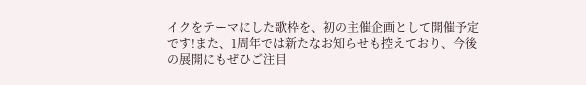イクをテーマにした歌枠を、初の主催企画として開催予定です!また、1周年では新たなお知らせも控えており、今後の展開にもぜひご注目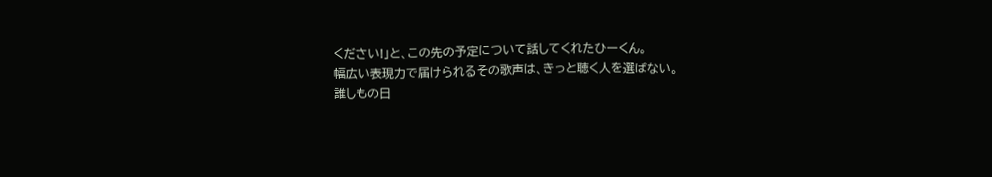ください!」と、この先の予定について話してくれたひーくん。
幅広い表現力で届けられるその歌声は、きっと聴く人を選ばない。
誰しもの日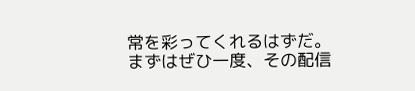常を彩ってくれるはずだ。
まずはぜひ一度、その配信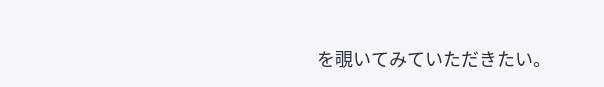を覗いてみていただきたい。